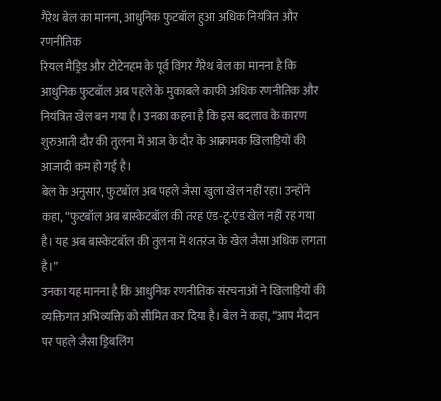गैरेथ बेल का मानना, आधुनिक फुटबॉल हुआ अधिक नियंत्रित और रणनीतिक
रियल मैड्रिड और टोटेनहम के पूर्व विंगर गैरेथ बेल का मानना है कि आधुनिक फुटबॉल अब पहले के मुकाबले काफी अधिक रणनीतिक और नियंत्रित खेल बन गया है। उनका कहना है कि इस बदलाव के कारण शुरुआती दौर की तुलना में आज के दौर के आक्रामक खिलाड़ियों की आजादी कम हो गई है।
बेल के अनुसार, फुटबॉल अब पहले जैसा खुला खेल नहीं रहा। उन्होंने कहा, “फुटबॉल अब बास्केटबॉल की तरह एंड-टू-एंड खेल नहीं रह गया है। यह अब बास्केटबॉल की तुलना में शतरंज के खेल जैसा अधिक लगता है।”
उनका यह मानना है कि आधुनिक रणनीतिक संरचनाओं ने खिलाड़ियों की व्यक्तिगत अभिव्यक्ति को सीमित कर दिया है। बेल ने कहा, “आप मैदान पर पहले जैसा ड्रिबलिंग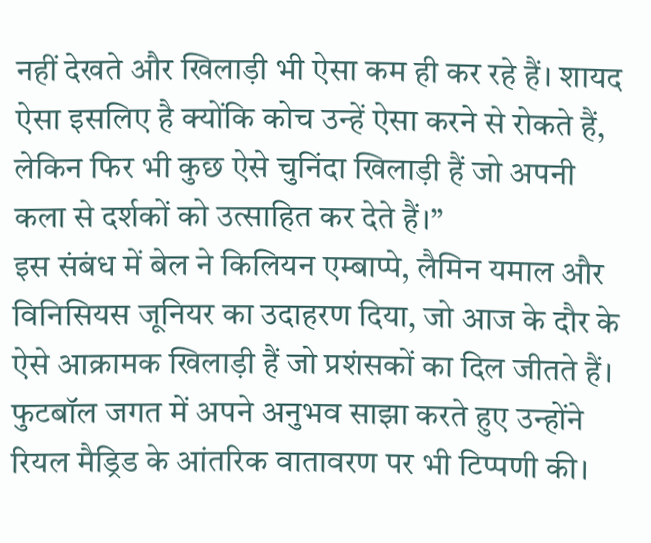नहीं देखते और खिलाड़ी भी ऐसा कम ही कर रहे हैं। शायद ऐसा इसलिए है क्योंकि कोच उन्हें ऐसा करने से रोकते हैं, लेकिन फिर भी कुछ ऐसे चुनिंदा खिलाड़ी हैं जो अपनी कला से दर्शकों को उत्साहित कर देते हैं।”
इस संबंध में बेल ने किलियन एम्बाप्पे, लैमिन यमाल और विनिसियस जूनियर का उदाहरण दिया, जो आज के दौर के ऐसे आक्रामक खिलाड़ी हैं जो प्रशंसकों का दिल जीतते हैं।
फुटबॉल जगत में अपने अनुभव साझा करते हुए उन्होंने रियल मैड्रिड के आंतरिक वातावरण पर भी टिप्पणी की।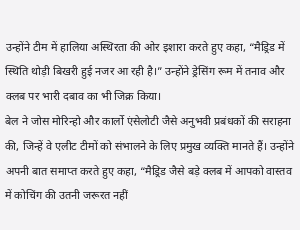उन्होंने टीम में हालिया अस्थिरता की ओर इशारा करते हुए कहा, “मैड्रिड में स्थिति थोड़ी बिखरी हुई नजर आ रही है।” उन्होंने ड्रेसिंग रूम में तनाव और क्लब पर भारी दबाव का भी जिक्र किया।
बेल ने जोस मोरिन्हो और कार्लो एंसेलोटी जैसे अनुभवी प्रबंधकों की सराहना की, जिन्हें वे एलीट टीमों को संभालने के लिए प्रमुख व्यक्ति मानते हैं। उन्होंने अपनी बात समाप्त करते हुए कहा, “मैड्रिड जैसे बड़े क्लब में आपको वास्तव में कोचिंग की उतनी जरूरत नहीं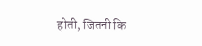होती, जितनी कि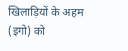खिलाड़ियों के अहम (इगो) को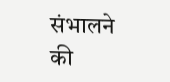संभालने की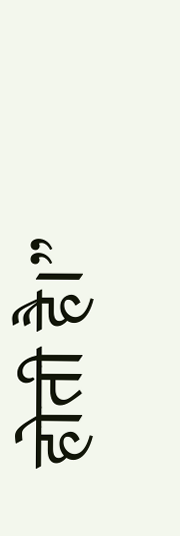होती है।”